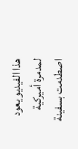هذا الفيديو يعود لمدمرة أميركية اصطدمت بسفينة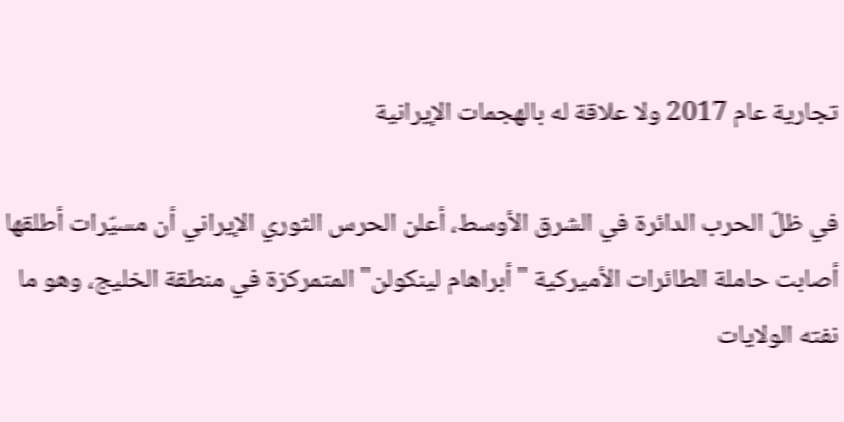تجارية عام 2017 ولا علاقة له بالهجمات الإيرانية

في ظلّ الحرب الدائرة في الشرق الأوسط، أعلن الحرس الثوري الإيراني أن مسيّرات أطلقها أصابت حاملة الطائرات الأميركية "أبراهام لينكولن" المتمركزة في منطقة الخليج، وهو ما نفته الولايات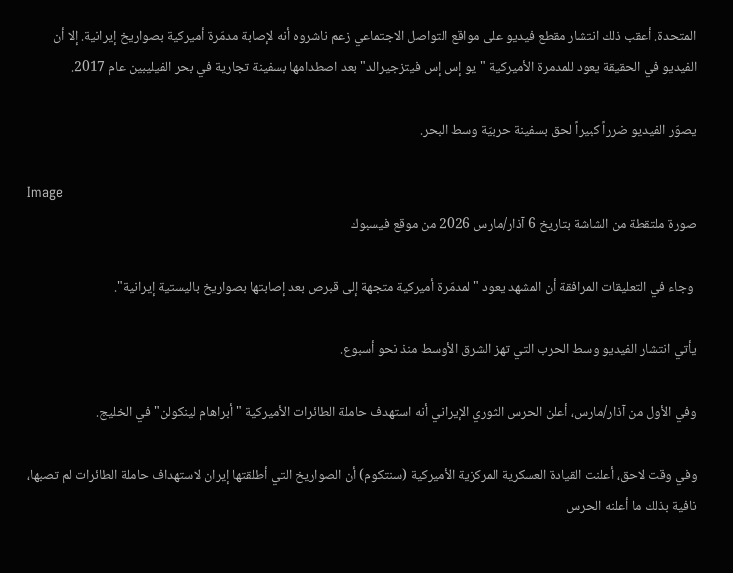المتحدة. أعقب ذلك انتشار مقطع فيديو على مواقع التواصل الاجتماعي زعم ناشروه أنه لإصابة مدمّرة أميركية بصواريخ إيرانية. إلا أن الفيديو في الحقيقة يعود للمدمرة الأميركية "يو إس إس فيتزجيرالد" بعد اصطدامها بسفينة تجارية في بحر الفيليبين عام 2017.

يصوّر الفيديو ضرراً كبيراً لحق بسفينة حربيّة وسط البحر.

Image
صورة ملتقطة من الشاشة بتاريخ 6 آذار/مارس 2026 من موقع فيسبوك

 وجاء في التعليقات المرافقة أن المشهد يعود "لمدمّرة أميركية متجهة إلى قبرص بعد إصابتها بصواريخ باليستية إيرانية".

يأتي انتشار الفيديو وسط الحرب التي تهز الشرق الأوسط منذ نحو أسبوع.

وفي الأول من آذار/مارس، أعلن الحرس الثوري الإيراني أنه استهدف حاملة الطائرات الأميركية "أبراهام لينكولن" في الخليج.

وفي وقت لاحق، أعلنت القيادة العسكرية المركزية الأميركية (سنتكوم) أن الصواريخ التي أطلقتها إيران لاستهداف حاملة الطائرات لم تصبها، نافية بذلك ما أعلنه الحرس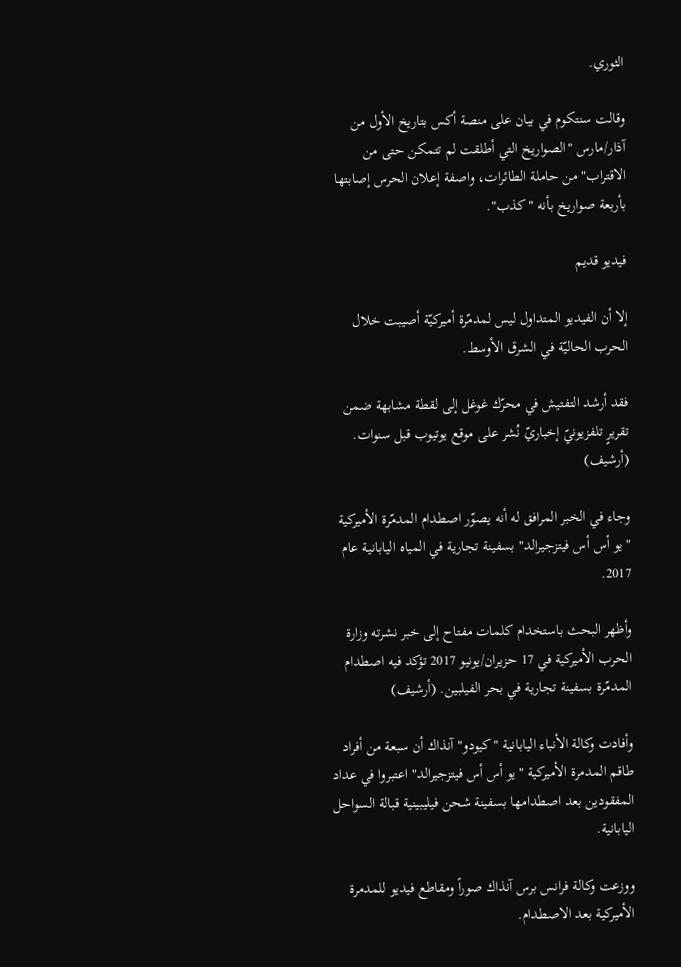الثوري.

وقالت سنتكوم في بيان على منصة أكس بتاريخ الأول من آذار/مارس "الصواريخ التي أطلقت لم تتمكن حتى من الاقتراب" من حاملة الطائرات، واصفة إعلان الحرس إصابتها بأربعة صواريخ بأنه "كذب".

فيديو قديم

إلا أن الفيديو المتداول ليس لمدمّرة أميركيّة أصيبت خلال الحرب الحاليّة في الشرق الأوسط.

فقد أرشد التفتيش في محرّك غوغل إلى لقطة مشابهة ضمن تقريرٍ تلفزيونيّ إخباريّ نُشر على موقع يوتيوب قبل سنوات. (أرشيف)

وجاء في الخبر المرافق له أنه يصوّر اصطدام المدمّرة الأميركية "يو أس أس فيتزجيرالد" بسفينة تجارية في المياه اليابانية عام 2017.

وأظهر البحث باستخدام كلمات مفتاح إلى خبر نشرته وزارة الحرب الأميركية في 17 حزيران/يونيو 2017 تؤكد فيه اصطدام المدمّرة بسفينة تجارية في بحر الفيلبين. (أرشيف)

وأفادت وكالة الأنباء اليابانية "كيودو" آنذاك أن سبعة من أفراد طاقم المدمرة الأميركية "يو أس أس فيتزجيرالد" اعتبروا في عداد المفقودين بعد اصطدامها بسفينة شحن فيليبينية قبالة السواحل اليابانية.

ووزعت وكالة فرانس برس آنذاك صوراً ومقاطع فيديو للمدمرة الأميركية بعد الاصطدام.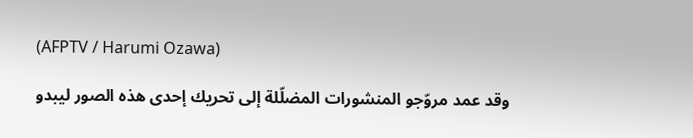(AFPTV / Harumi Ozawa)

وقد عمد مروّجو المنشورات المضلّلة إلى تحريك إحدى هذه الصور ليبدو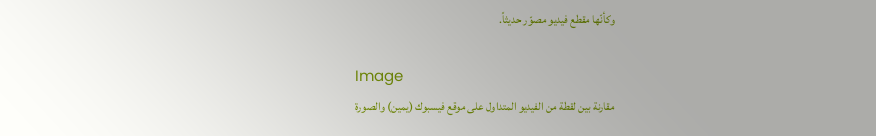وكأنّها مقطع فيديو مصوّر حديثاً.

Image
مقارنة بين لقطة من الفيديو المتداول على موقع فيسبوك (يمين) والصورة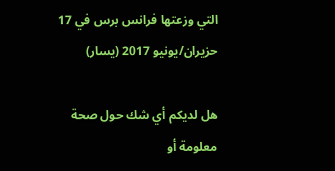التي وزعتها فرانس برس في 17 حزيران/يونيو 2017 (يسار)

هل لديكم أي شك حول صحة معلومة أو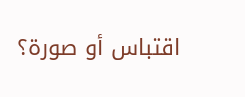اقتباس أو صورة؟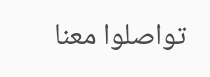تواصلوا معنا